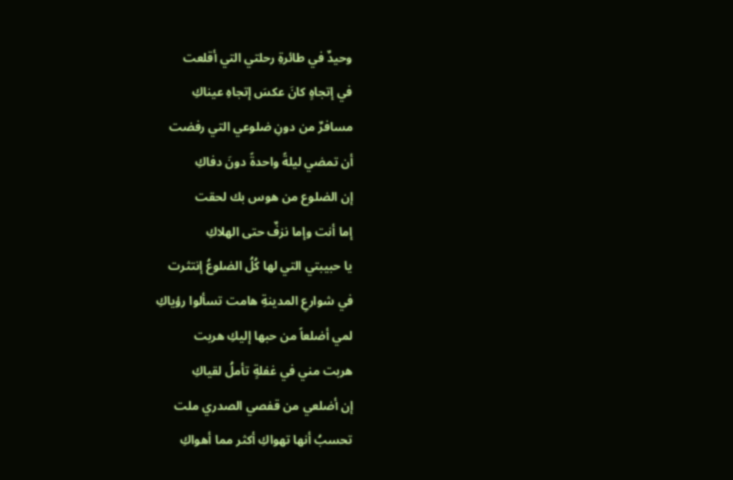وحيدٌ في طائرةِ رحلتي التي أقلعت
في إتجاهٍ كانَ عكسَ إتجاهِ عيناكِ
مسافرٌ من دونِ ضلوعي التي رفضت
أن تمضي ليلةً واحدةً دونَ دفاكِ
إن الضلوع من هوس بك لحقت
إما أنت وإما نزفٌ حتى الهلاكِ
يا حبيبتي التي لها كُلُ الضلوعُ إنتثرت
في شوارعِ المدينةِ هامت تسألوا رؤياكِ
لمي أضلعاً من حبها إليكِ هربت
هربت مني في غفلةٍ تأملُ لقياكِ
إن أضلعي من قفصي الصدري ملت
تحسبُ أنها تهواكِ أكثر مما أهواكِ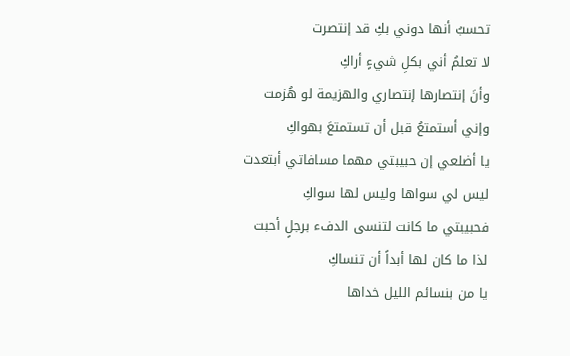تحسبُ أنها دوني بكِ قد إنتصرت
لا تعلمُ أني بكلِ شيءٍ أراكِ
وأنَ إنتصارها إنتصاري والهزيمة لو هُزمت
وإني أستمتعُ قبل أن تستمتعَ بهواكِ
يا أضلعي إن حبيبتي مهما مسافاتي أبتعدت
ليس لي سواها وليس لها سواكِ
فحبيبتي ما كانت لتنسى الدفء برجلٍ أحبت
لذا ما كان لها أبداً أن تنساكِ
يا من بنسائم الليل خداها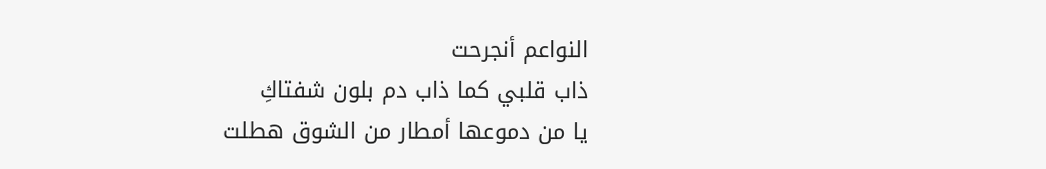النواعم أنجرحت
ذاب قلبي كما ذاب دم بلون شفتاكِ
يا من دموعها أمطار من الشوق هطلت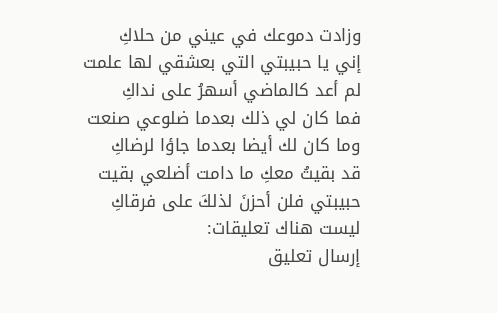وزادت دموعك في عيني من حلاكِ
إني يا حبيبتي التي بعشقي لها علمت
لم أعد كالماضي أسهرُ على نداكِ
فما كان لي ذلك بعدما ضلوعي صنعت
وما كان لك أيضا بعدما جاؤا لرضاكِ
قد بقيتُ معكِ ما دامت أضلعي بقيت
حبيبتي فلن أحزنَ لذلكَ على فرقاكِ
ليست هناك تعليقات:
إرسال تعليق